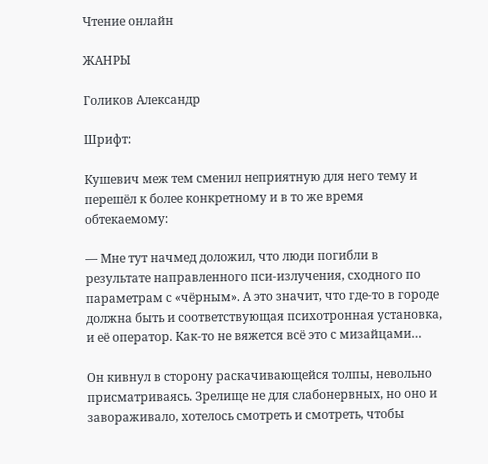Чтение онлайн

ЖАНРЫ

Голиков Александр

Шрифт:

Кушевич меж тем сменил неприятную для него тему и перешёл к более конкретному и в то же время обтекаемому:

— Мне тут начмед доложил, что люди погибли в результате направленного пси-излучения, сходного по параметрам с «чёрным». А это значит, что где-то в городе должна быть и соответствующая психотронная установка, и её оператор. Как-то не вяжется всё это с мизайцами…

Он кивнул в сторону раскачивающейся толпы, невольно присматриваясь. Зрелище не для слабонервных, но оно и завораживало, хотелось смотреть и смотреть, чтобы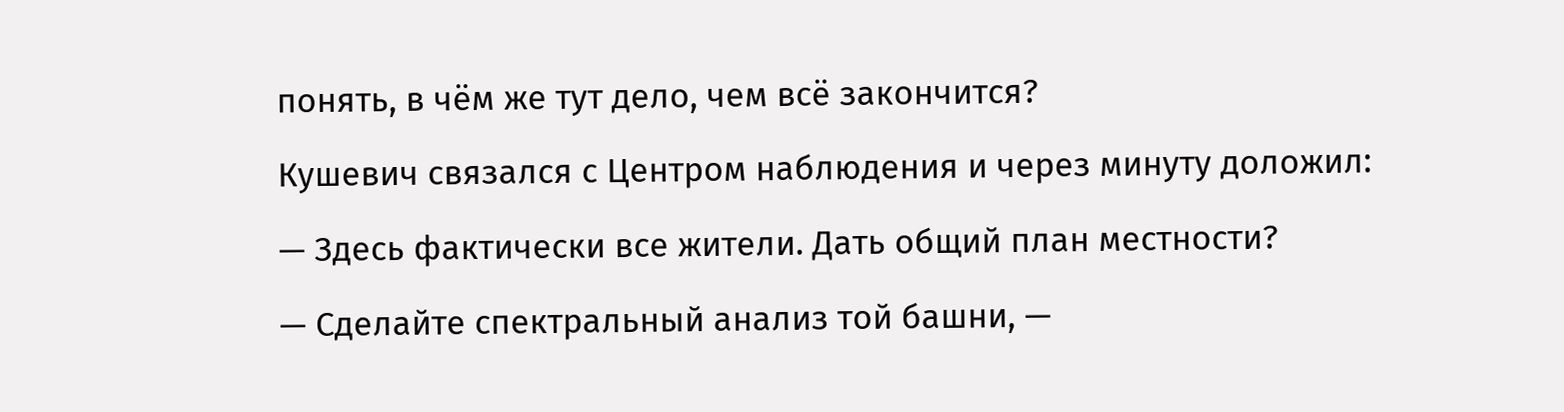понять, в чём же тут дело, чем всё закончится?

Кушевич связался с Центром наблюдения и через минуту доложил:

— Здесь фактически все жители. Дать общий план местности?

— Сделайте спектральный анализ той башни, —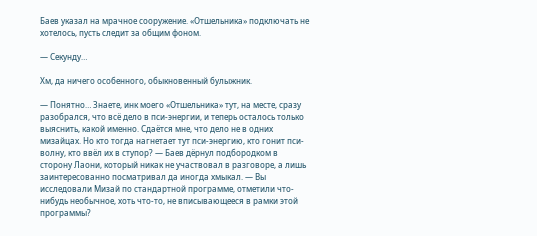Баев указал на мрачное сооружение. «Отшельника» подключать не хотелось, пусть следит за общим фоном.

— Секунду…

Хм, да ничего особенного, обыкновенный булыжник.

— Понятно… Знаете, инк моего «Отшельника» тут, на месте, сразу разобрался, что всё дело в пси-энергии, и теперь осталось только выяснить, какой именно. Сдаётся мне, что дело не в одних мизайцах. Но кто тогда нагнетает тут пси-энергию, кто гонит пси-волну, кто ввёл их в ступор? — Баев дёрнул подбородком в сторону Лаони, который никак не участвовал в разговоре, а лишь заинтересованно посматривал да иногда хмыкал. — Вы исследовали Мизай по стандартной программе, отметили что-нибудь необычное, хоть что-то, не вписывающееся в рамки этой программы?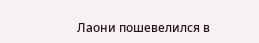Лаони пошевелился в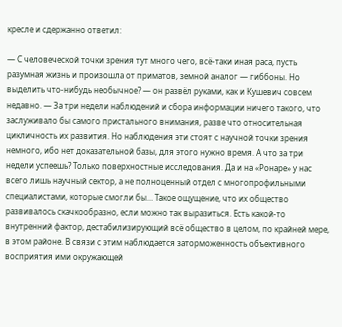кресле и сдержанно ответил:

— С человеческой точки зрения тут много чего, всё-таки иная раса, пусть разумная жизнь и произошла от приматов, земной аналог — гиббоны. Но выделить что-нибудь необычное? — он развёл руками, как и Кушевич совсем недавно. — За три недели наблюдений и сбора информации ничего такого, что заслуживало бы самого пристального внимания, разве что относительная цикличность их развития. Но наблюдения эти стоят с научной точки зрения немного, ибо нет доказательной базы, для этого нужно время. А что за три недели успеешь? Только поверхностные исследования. Да и на «Ронаре» у нас всего лишь научный сектор, а не полноценный отдел с многопрофильными специалистами, которые смогли бы… Такое ощущение, что их общество развивалось скачкообразно, если можно так выразиться. Есть какой-то внутренний фактор, дестабилизирующий всё общество в целом, по крайней мере, в этом районе. В связи с этим наблюдается заторможенность объективного восприятия ими окружающей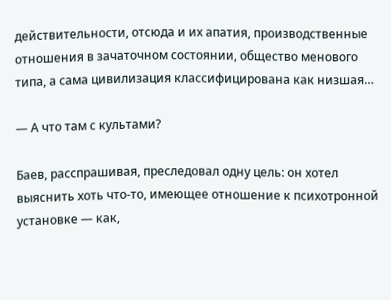действительности, отсюда и их апатия, производственные отношения в зачаточном состоянии, общество менового типа, а сама цивилизация классифицирована как низшая…

— А что там с культами?

Баев, расспрашивая, преследовал одну цель: он хотел выяснить хоть что-то, имеющее отношение к психотронной установке — как,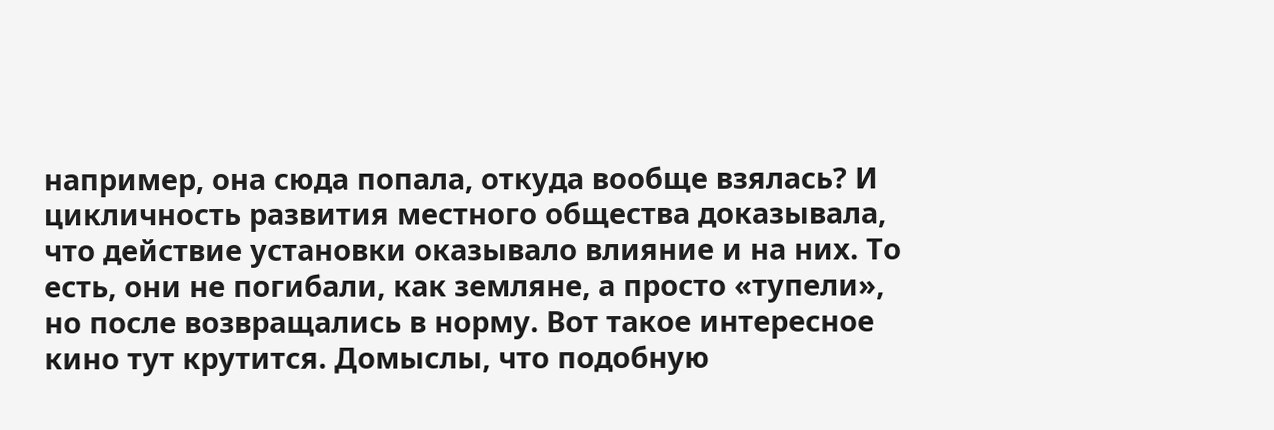например, она сюда попала, откуда вообще взялась? И цикличность развития местного общества доказывала, что действие установки оказывало влияние и на них. То есть, они не погибали, как земляне, а просто «тупели», но после возвращались в норму. Вот такое интересное кино тут крутится. Домыслы, что подобную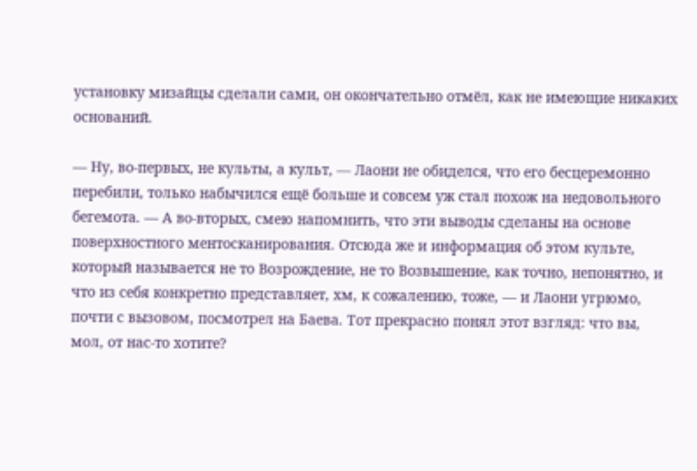установку мизайцы сделали сами, он окончательно отмёл, как не имеющие никаких оснований.

— Ну, во-первых, не культы, а культ, — Лаони не обиделся, что его бесцеремонно перебили, только набычился ещё больше и совсем уж стал похож на недовольного бегемота. — А во-вторых, смею напомнить, что эти выводы сделаны на основе поверхностного ментосканирования. Отсюда же и информация об этом культе, который называется не то Возрождение, не то Возвышение, как точно, непонятно, и что из себя конкретно представляет, хм, к сожалению, тоже, — и Лаони угрюмо, почти с вызовом, посмотрел на Баева. Тот прекрасно понял этот взгляд: что вы, мол, от нас-то хотите?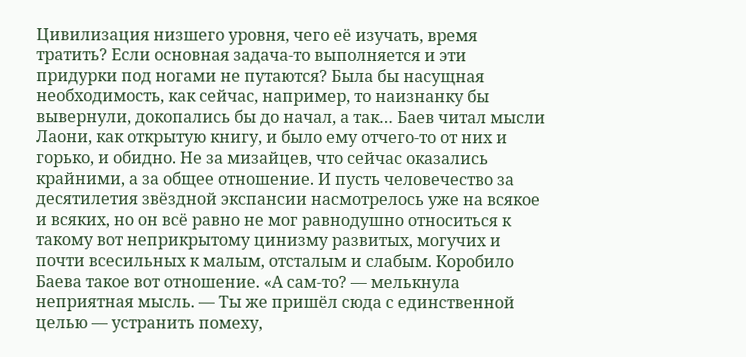Цивилизация низшего уровня, чего её изучать, время тратить? Если основная задача-то выполняется и эти придурки под ногами не путаются? Была бы насущная необходимость, как сейчас, например, то наизнанку бы вывернули, докопались бы до начал, а так… Баев читал мысли Лаони, как открытую книгу, и было ему отчего-то от них и горько, и обидно. Не за мизайцев, что сейчас оказались крайними, а за общее отношение. И пусть человечество за десятилетия звёздной экспансии насмотрелось уже на всякое и всяких, но он всё равно не мог равнодушно относиться к такому вот неприкрытому цинизму развитых, могучих и почти всесильных к малым, отсталым и слабым. Коробило Баева такое вот отношение. «А сам-то? — мелькнула неприятная мысль. — Ты же пришёл сюда с единственной целью — устранить помеху,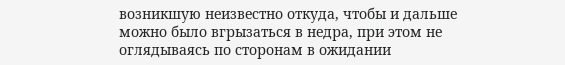возникшую неизвестно откуда, чтобы и дальше можно было вгрызаться в недра, при этом не оглядываясь по сторонам в ожидании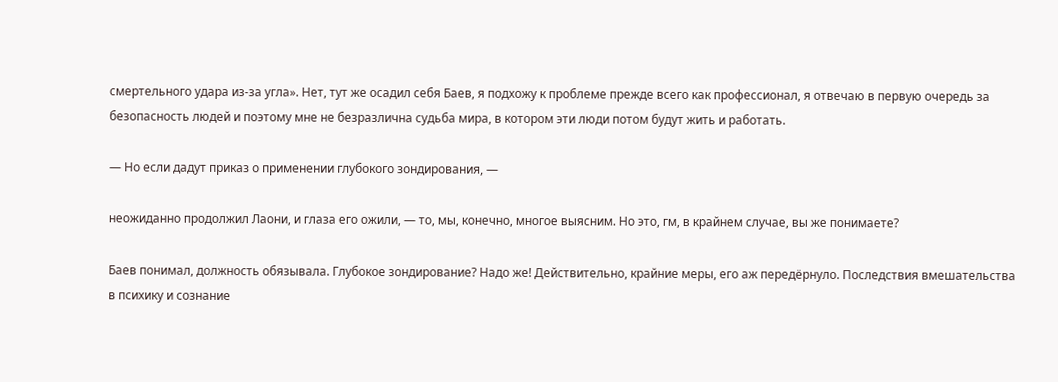смертельного удара из-за угла». Нет, тут же осадил себя Баев, я подхожу к проблеме прежде всего как профессионал, я отвечаю в первую очередь за безопасность людей и поэтому мне не безразлична судьба мира, в котором эти люди потом будут жить и работать.

— Но если дадут приказ о применении глубокого зондирования, —

неожиданно продолжил Лаони, и глаза его ожили, — то, мы, конечно, многое выясним. Но это, гм, в крайнем случае, вы же понимаете?

Баев понимал, должность обязывала. Глубокое зондирование? Надо же! Действительно, крайние меры, его аж передёрнуло. Последствия вмешательства в психику и сознание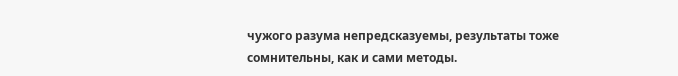чужого разума непредсказуемы, результаты тоже сомнительны, как и сами методы.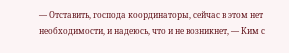— Отставить, господа координаторы, сейчас в этом нет необходимости, и надеюсь, что и не возникнет, — Ким с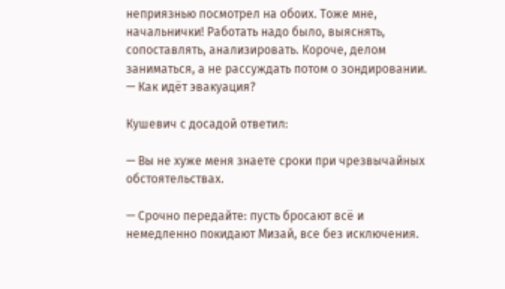неприязнью посмотрел на обоих. Тоже мне, начальнички! Работать надо было, выяснять, сопоставлять, анализировать. Короче, делом заниматься, а не рассуждать потом о зондировании. — Как идёт эвакуация?

Кушевич с досадой ответил:

— Вы не хуже меня знаете сроки при чрезвычайных обстоятельствах.

— Срочно передайте: пусть бросают всё и немедленно покидают Мизай, все без исключения.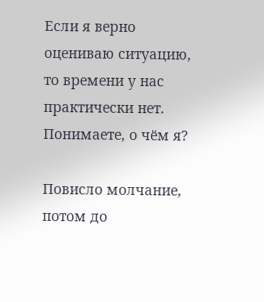Если я верно оцениваю ситуацию, то времени у нас практически нет. Понимаете, о чём я?

Повисло молчание, потом до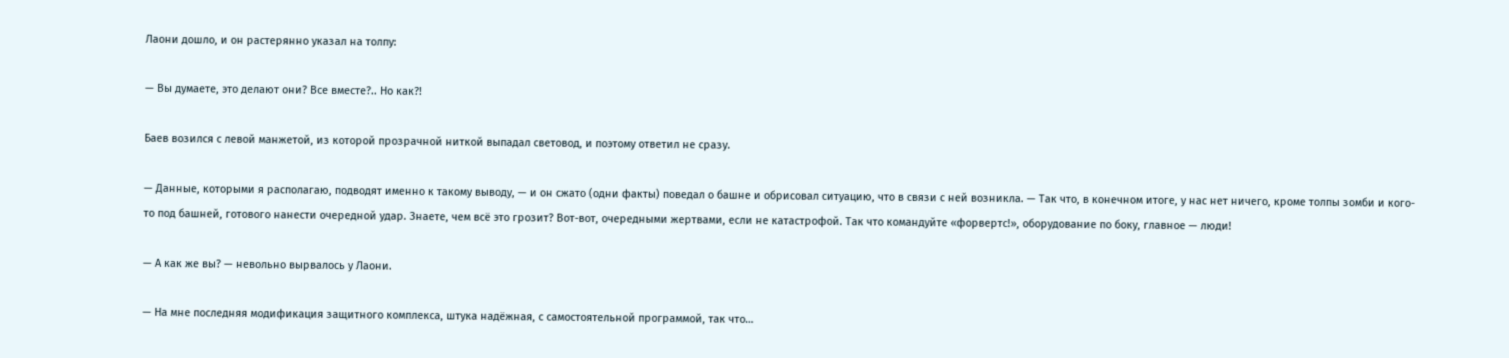Лаони дошло, и он растерянно указал на толпу:

— Вы думаете, это делают они? Все вместе?.. Но как?!

Баев возился с левой манжетой, из которой прозрачной ниткой выпадал световод, и поэтому ответил не сразу.

— Данные, которыми я располагаю, подводят именно к такому выводу, — и он сжато (одни факты) поведал о башне и обрисовал ситуацию, что в связи с ней возникла. — Так что, в конечном итоге, у нас нет ничего, кроме толпы зомби и кого-то под башней, готового нанести очередной удар. Знаете, чем всё это грозит? Вот-вот, очередными жертвами, если не катастрофой. Так что командуйте «форвертс!», оборудование по боку, главное — люди!

— А как же вы? — невольно вырвалось у Лаони.

— На мне последняя модификация защитного комплекса, штука надёжная, с самостоятельной программой, так что…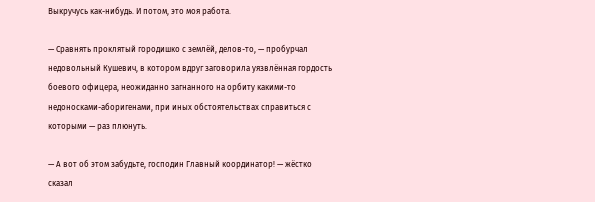Выкручусь как-нибудь. И потом, это моя работа.

— Сравнять проклятый городишко с землёй, делов-то, — пробурчал недовольный Кушевич, в котором вдруг заговорила уязвлённая гордость боевого офицера, неожиданно загнанного на орбиту какими-то недоносками-аборигенами, при иных обстоятельствах справиться с которыми — раз плюнуть.

— А вот об этом забудьте, господин Главный координатор! — жёстко сказал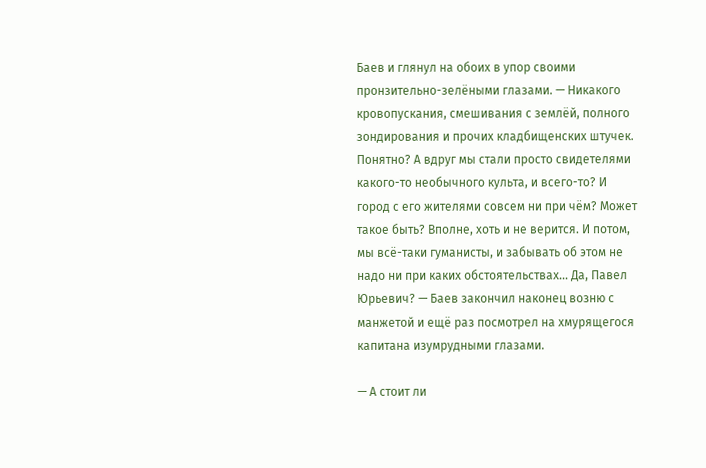Баев и глянул на обоих в упор своими пронзительно-зелёными глазами. — Никакого кровопускания, смешивания с землёй, полного зондирования и прочих кладбищенских штучек. Понятно? А вдруг мы стали просто свидетелями какого-то необычного культа, и всего-то? И город с его жителями совсем ни при чём? Может такое быть? Вполне, хоть и не верится. И потом, мы всё-таки гуманисты, и забывать об этом не надо ни при каких обстоятельствах… Да, Павел Юрьевич? — Баев закончил наконец возню с манжетой и ещё раз посмотрел на хмурящегося капитана изумрудными глазами.

— А стоит ли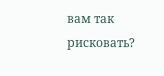вам так рисковать?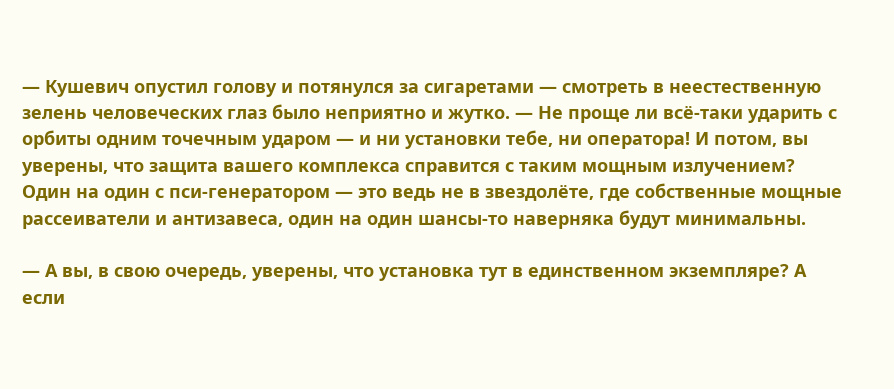— Кушевич опустил голову и потянулся за сигаретами — смотреть в неестественную зелень человеческих глаз было неприятно и жутко. — Не проще ли всё-таки ударить с орбиты одним точечным ударом — и ни установки тебе, ни оператора! И потом, вы уверены, что защита вашего комплекса справится с таким мощным излучением? Один на один с пси-генератором — это ведь не в звездолёте, где собственные мощные рассеиватели и антизавеса, один на один шансы-то наверняка будут минимальны.

— А вы, в свою очередь, уверены, что установка тут в единственном экземпляре? А если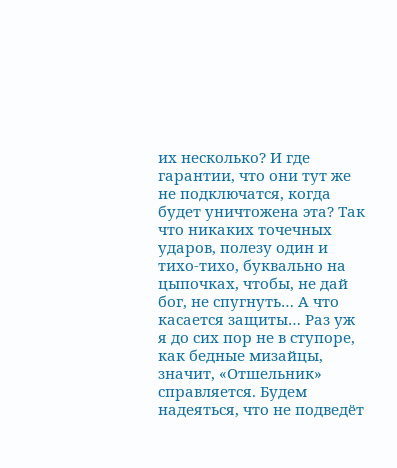их несколько? И где гарантии, что они тут же не подключатся, когда будет уничтожена эта? Так что никаких точечных ударов, полезу один и тихо-тихо, буквально на цыпочках, чтобы, не дай бог, не спугнуть… А что касается защиты… Раз уж я до сих пор не в ступоре, как бедные мизайцы, значит, «Отшельник» справляется. Будем надеяться, что не подведёт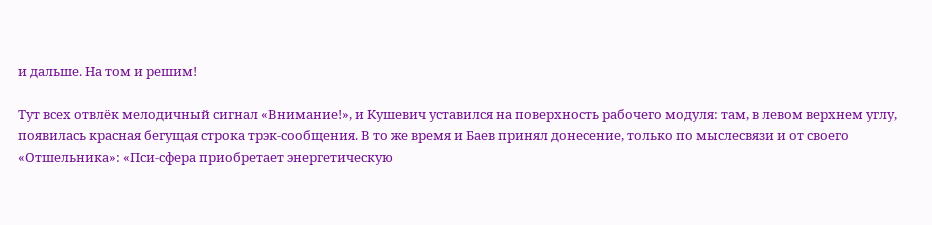и дальше. На том и решим!

Тут всех отвлёк мелодичный сигнал «Внимание!», и Кушевич уставился на поверхность рабочего модуля: там, в левом верхнем углу, появилась красная бегущая строка трэк-сообщения. В то же время и Баев принял донесение, только по мыслесвязи и от своего «Отшельника»: «Пси-сфера приобретает энергетическую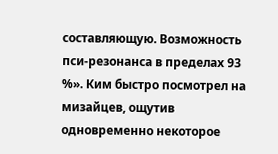составляющую. Возможность пси-резонанса в пределах 93 %». Ким быстро посмотрел на мизайцев, ощутив одновременно некоторое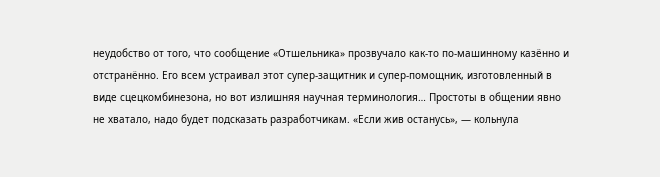неудобство от того, что сообщение «Отшельника» прозвучало как-то по-машинному казённо и отстранённо. Его всем устраивал этот супер-защитник и супер-помощник, изготовленный в виде сцецкомбинезона, но вот излишняя научная терминология… Простоты в общении явно не хватало, надо будет подсказать разработчикам. «Если жив останусь», — кольнула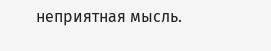неприятная мысль.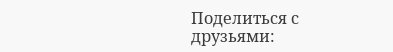Поделиться с друзьями: